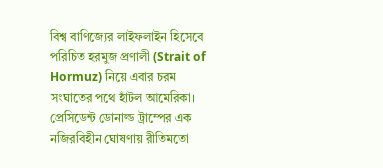বিশ্ব বাণিজ্যের লাইফলাইন হিসেবে পরিচিত হরমুজ প্রণালী (Strait of Hormuz) নিয়ে এবার চরম সংঘাতের পথে হাঁটল আমেরিকা। প্রেসিডেন্ট ডোনাল্ড ট্রাম্পের এক নজিরবিহীন ঘোষণায় রীতিমতো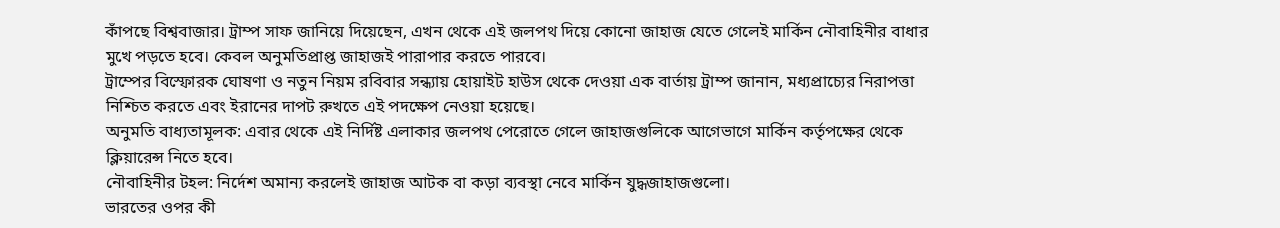কাঁপছে বিশ্ববাজার। ট্রাম্প সাফ জানিয়ে দিয়েছেন, এখন থেকে এই জলপথ দিয়ে কোনো জাহাজ যেতে গেলেই মার্কিন নৌবাহিনীর বাধার মুখে পড়তে হবে। কেবল অনুমতিপ্রাপ্ত জাহাজই পারাপার করতে পারবে।
ট্রাম্পের বিস্ফোরক ঘোষণা ও নতুন নিয়ম রবিবার সন্ধ্যায় হোয়াইট হাউস থেকে দেওয়া এক বার্তায় ট্রাম্প জানান, মধ্যপ্রাচ্যের নিরাপত্তা নিশ্চিত করতে এবং ইরানের দাপট রুখতে এই পদক্ষেপ নেওয়া হয়েছে।
অনুমতি বাধ্যতামূলক: এবার থেকে এই নির্দিষ্ট এলাকার জলপথ পেরোতে গেলে জাহাজগুলিকে আগেভাগে মার্কিন কর্তৃপক্ষের থেকে ক্লিয়ারেন্স নিতে হবে।
নৌবাহিনীর টহল: নির্দেশ অমান্য করলেই জাহাজ আটক বা কড়া ব্যবস্থা নেবে মার্কিন যুদ্ধজাহাজগুলো।
ভারতের ওপর কী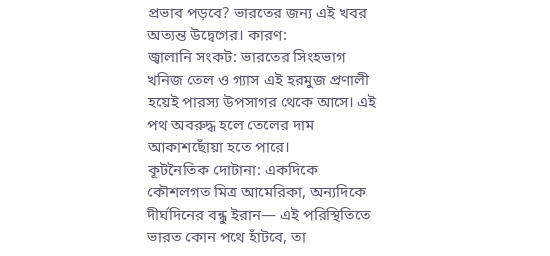প্রভাব পড়বে? ভারতের জন্য এই খবর অত্যন্ত উদ্বেগের। কারণ:
জ্বালানি সংকট: ভারতের সিংহভাগ খনিজ তেল ও গ্যাস এই হরমুজ প্রণালী হয়েই পারস্য উপসাগর থেকে আসে। এই পথ অবরুদ্ধ হলে তেলের দাম আকাশছোঁয়া হতে পারে।
কূটনৈতিক দোটানা: একদিকে কৌশলগত মিত্র আমেরিকা, অন্যদিকে দীর্ঘদিনের বন্ধু ইরান— এই পরিস্থিতিতে ভারত কোন পথে হাঁটবে, তা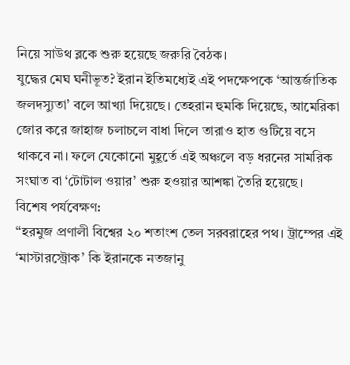নিয়ে সাউথ ব্লকে শুরু হয়েছে জরুরি বৈঠক।
যুদ্ধের মেঘ ঘনীভূত? ইরান ইতিমধ্যেই এই পদক্ষেপকে ‘আন্তর্জাতিক জলদস্যুতা’ বলে আখ্যা দিয়েছে। তেহরান হুমকি দিয়েছে, আমেরিকা জোর করে জাহাজ চলাচলে বাধা দিলে তারাও হাত গুটিয়ে বসে থাকবে না। ফলে যেকোনো মুহূর্তে এই অঞ্চলে বড় ধরনের সামরিক সংঘাত বা ‘টোটাল ওয়ার’ শুরু হওয়ার আশঙ্কা তৈরি হয়েছে।
বিশেষ পর্যবেক্ষণ:
“হরমুজ প্রণালী বিশ্বের ২০ শতাংশ তেল সরবরাহের পথ। ট্রাম্পের এই ‘মাস্টারস্ট্রোক’ কি ইরানকে নতজানু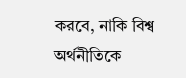করবে, নাকি বিশ্ব অর্থনীতিকে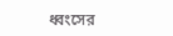ধ্বংসের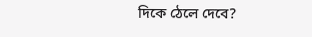দিকে ঠেলে দেবে?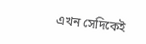এখন সেদিকেই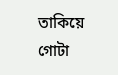তাকিয়ে গোটা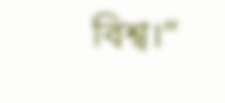বিশ্ব।”